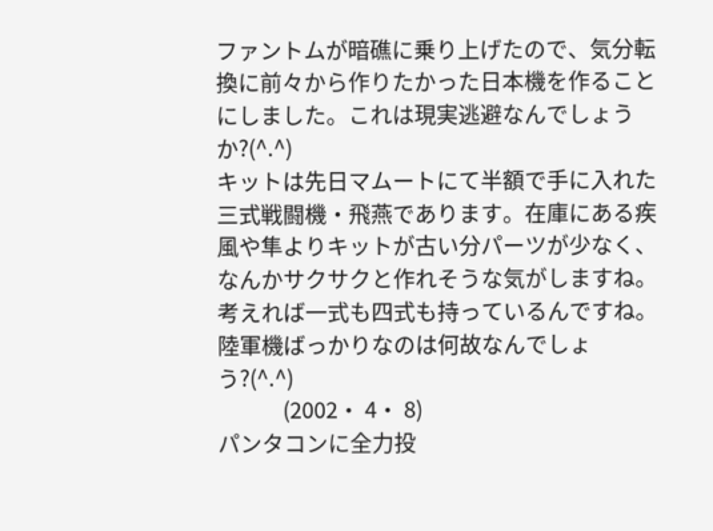ファントムが暗礁に乗り上げたので、気分転換に前々から作りたかった日本機を作ることにしました。これは現実逃避なんでしょうか?(^.^)
キットは先日マムートにて半額で手に入れた三式戦闘機・飛燕であります。在庫にある疾風や隼よりキットが古い分パーツが少なく、なんかサクサクと作れそうな気がしますね。考えれば一式も四式も持っているんですね。陸軍機ばっかりなのは何故なんでしょう?(^.^)
             (2002・ 4・ 8)
パンタコンに全力投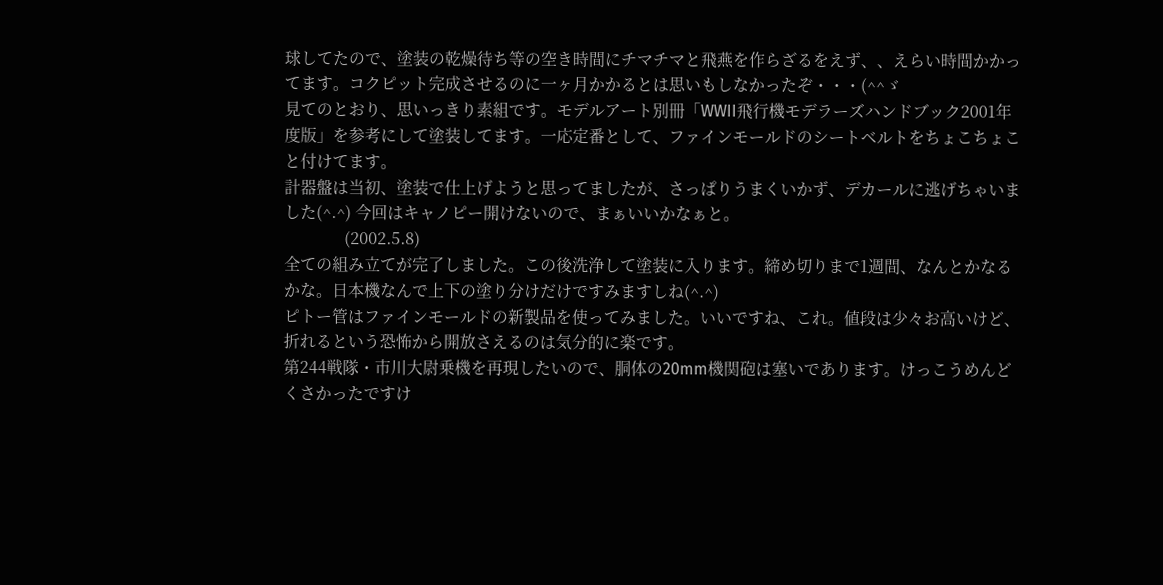球してたので、塗装の乾燥待ち等の空き時間にチマチマと飛燕を作らざるをえず、、えらい時間かかってます。コクピット完成させるのに一ヶ月かかるとは思いもしなかったぞ・・・(^^ゞ
見てのとおり、思いっきり素組です。モデルアート別冊「WWII飛行機モデラーズハンドブック2001年度版」を参考にして塗装してます。一応定番として、ファインモールドのシートベルトをちょこちょこと付けてます。
計器盤は当初、塗装で仕上げようと思ってましたが、さっぱりうまくいかず、デカールに逃げちゃいました(^.^) 今回はキャノピー開けないので、まぁいいかなぁと。
               (2002.5.8)
全ての組み立てが完了しました。この後洗浄して塗装に入ります。締め切りまで1週間、なんとかなるかな。日本機なんで上下の塗り分けだけですみますしね(^.^)
ピトー管はファインモールドの新製品を使ってみました。いいですね、これ。値段は少々お高いけど、折れるという恐怖から開放さえるのは気分的に楽です。
第244戦隊・市川大尉乗機を再現したいので、胴体の20mm機関砲は塞いであります。けっこうめんどくさかったですけ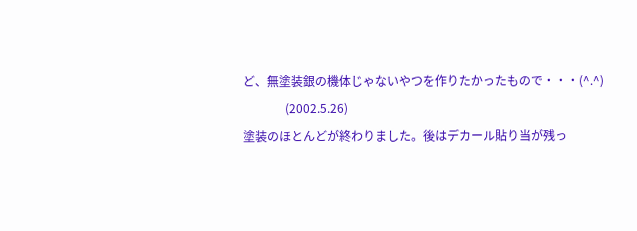ど、無塗装銀の機体じゃないやつを作りたかったもので・・・(^.^)
              (2002.5.26)
塗装のほとんどが終わりました。後はデカール貼り当が残っ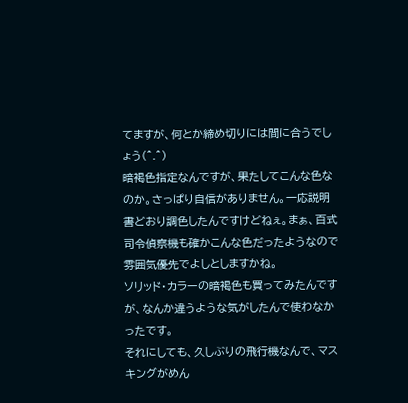てますが、何とか締め切りには間に合うでしょう(^.^)
暗褐色指定なんですが、果たしてこんな色なのか。さっぱり自信がありません。一応説明書どおり調色したんですけどねぇ。まぁ、百式司令偵察機も確かこんな色だったようなので雰囲気優先でよしとしますかね。
ソリッド・カラーの暗褐色も買ってみたんですが、なんか違うような気がしたんで使わなかったです。
それにしても、久しぶりの飛行機なんで、マスキングがめん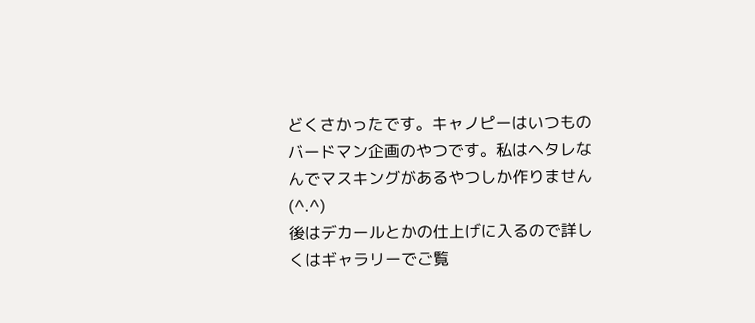どくさかったです。キャノピーはいつものバードマン企画のやつです。私はヘタレなんでマスキングがあるやつしか作りません(^.^)
後はデカールとかの仕上げに入るので詳しくはギャラリーでご覧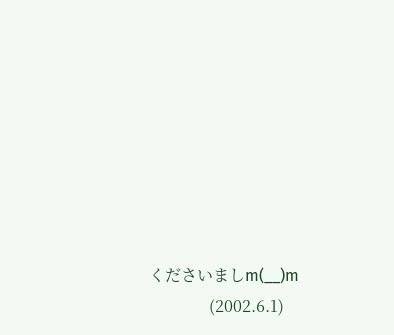くださいましm(__)m
               (2002.6.1)